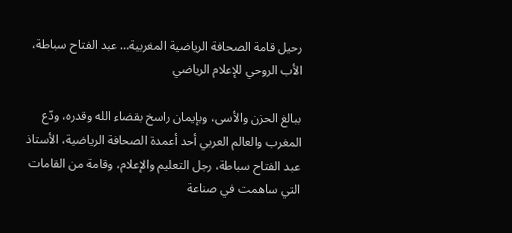رحيل قامة الصحافة الرياضية المغربية… عبد الفتاح سباطة، الأب الروحي للإعلام الرياضي

ببالغ الحزن والأسى، وبإيمان راسخ بقضاء الله وقدره، ودّع المغرب والعالم العربي أحد أعمدة الصحافة الرياضية، الأستاذ عبد الفتاح سباطة، رجل التعليم والإعلام، وقامة من القامات التي ساهمت في صناعة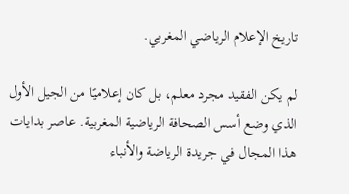تاريخ الإعلام الرياضي المغربي.

لم يكن الفقيد مجرد معلم، بل كان إعلاميًا من الجيل الأول الذي وضع أسس الصحافة الرياضية المغربية. عاصر بدايات هذا المجال في جريدة الرياضة والأنباء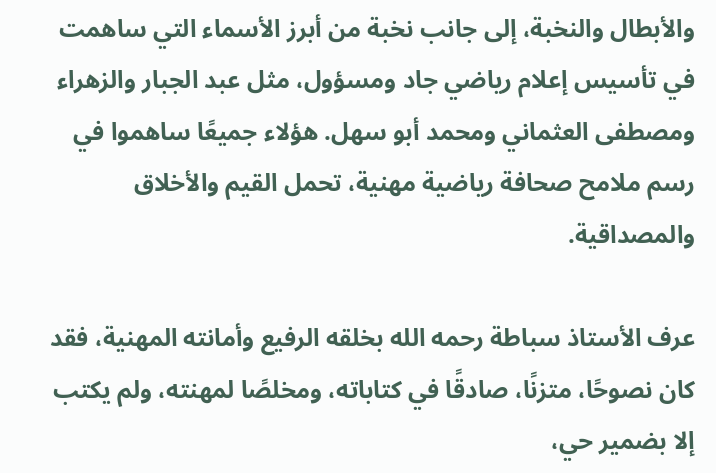والأبطال والنخبة، إلى جانب نخبة من أبرز الأسماء التي ساهمت في تأسيس إعلام رياضي جاد ومسؤول، مثل عبد الجبار والزهراء ومصطفى العثماني ومحمد أبو سهل. هؤلاء جميعًا ساهموا في رسم ملامح صحافة رياضية مهنية، تحمل القيم والأخلاق والمصداقية.

عرف الأستاذ سباطة رحمه الله بخلقه الرفيع وأمانته المهنية، فقد كان نصوحًا، متزنًا، صادقًا في كتاباته، ومخلصًا لمهنته، ولم يكتب إلا بضمير حي،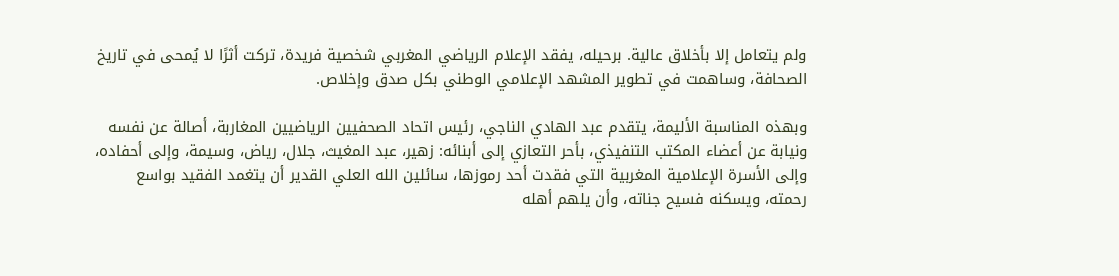ولم يتعامل إلا بأخلاق عالية. برحيله، يفقد الإعلام الرياضي المغربي شخصية فريدة، تركت أثرًا لا يُمحى في تاريخ الصحافة، وساهمت في تطوير المشهد الإعلامي الوطني بكل صدق وإخلاص.

وبهذه المناسبة الأليمة، يتقدم عبد الهادي الناجي، رئيس اتحاد الصحفيين الرياضيين المغاربة، أصالة عن نفسه ونيابة عن أعضاء المكتب التنفيذي، بأحر التعازي إلى أبنائه: زهير، عبد المغيث، جلال، رياض، وسيمة، وإلى أحفاده، وإلى الأسرة الإعلامية المغربية التي فقدت أحد رموزها، سائلين الله العلي القدير أن يتغمد الفقيد بواسع رحمته، ويسكنه فسيح جناته، وأن يلهم أهله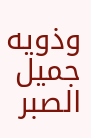وذويه جميل الصبر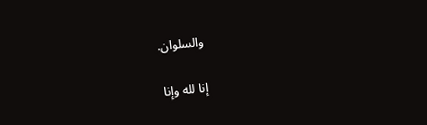والسلوان.

إنا لله وإنا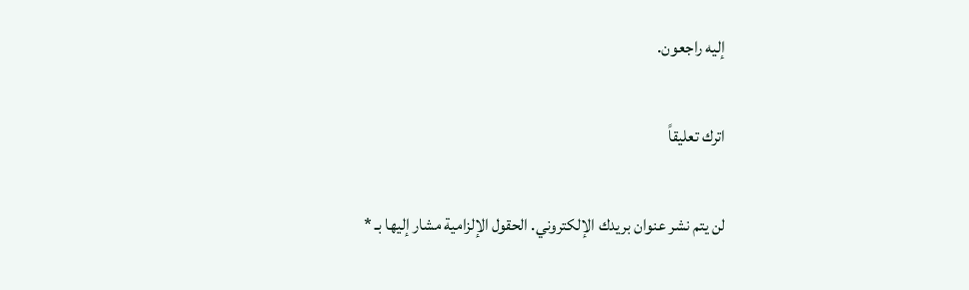إليه راجعون.

اترك تعليقاً

لن يتم نشر عنوان بريدك الإلكتروني. الحقول الإلزامية مشار إليها بـ *